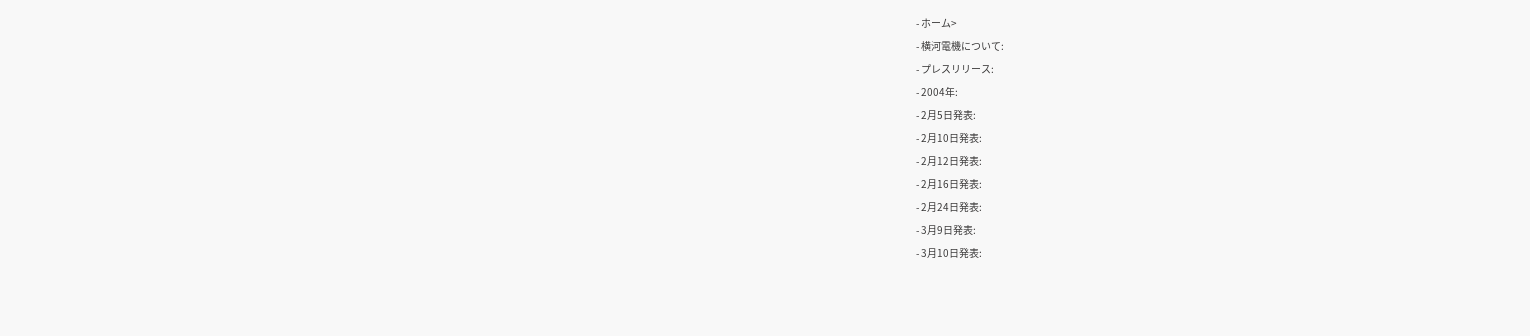- ホーム>
- 横河電機について:
- プレスリリース:
- 2004年:
- 2月5日発表:
- 2月10日発表:
- 2月12日発表:
- 2月16日発表:
- 2月24日発表:
- 3月9日発表:
- 3月10日発表: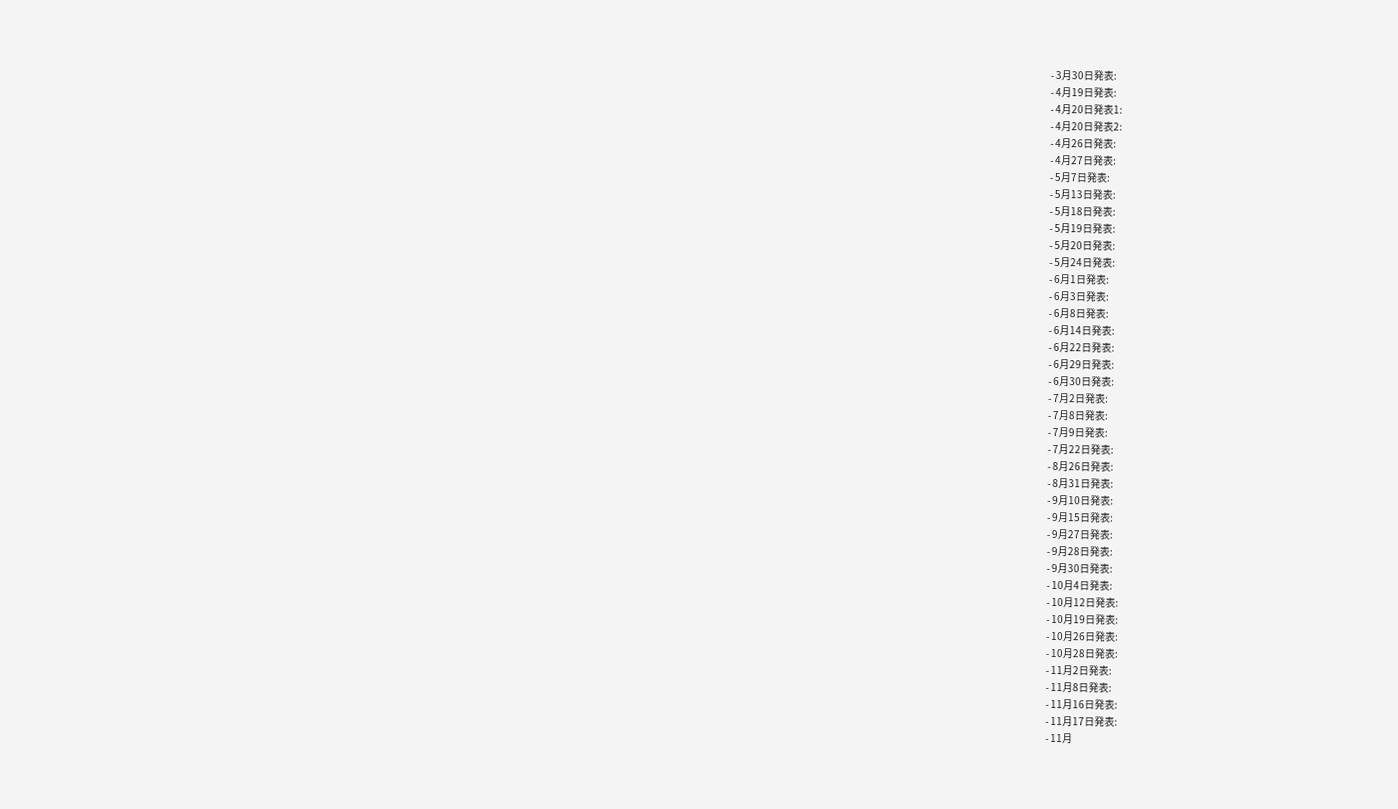- 3月30日発表:
- 4月19日発表:
- 4月20日発表1:
- 4月20日発表2:
- 4月26日発表:
- 4月27日発表:
- 5月7日発表:
- 5月13日発表:
- 5月18日発表:
- 5月19日発表:
- 5月20日発表:
- 5月24日発表:
- 6月1日発表:
- 6月3日発表:
- 6月8日発表:
- 6月14日発表:
- 6月22日発表:
- 6月29日発表:
- 6月30日発表:
- 7月2日発表:
- 7月8日発表:
- 7月9日発表:
- 7月22日発表:
- 8月26日発表:
- 8月31日発表:
- 9月10日発表:
- 9月15日発表:
- 9月27日発表:
- 9月28日発表:
- 9月30日発表:
- 10月4日発表:
- 10月12日発表:
- 10月19日発表:
- 10月26日発表:
- 10月28日発表:
- 11月2日発表:
- 11月8日発表:
- 11月16日発表:
- 11月17日発表:
- 11月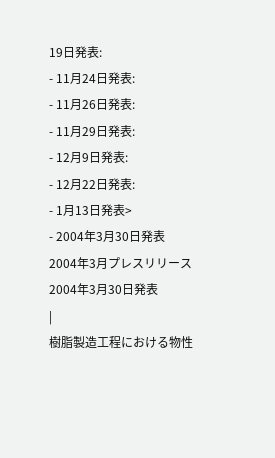19日発表:
- 11月24日発表:
- 11月26日発表:
- 11月29日発表:
- 12月9日発表:
- 12月22日発表:
- 1月13日発表>
- 2004年3月30日発表
2004年3月プレスリリース
2004年3月30日発表
|
樹脂製造工程における物性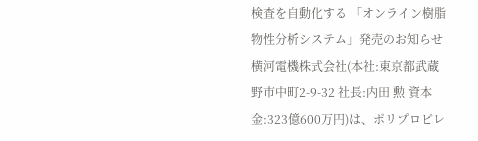検査を自動化する 「オンライン樹脂物性分析システム」発売のお知らせ 横河電機株式会社(本社:東京都武蔵野市中町2-9-32 社長:内田 勲 資本金:323億600万円)は、ポリプロピレ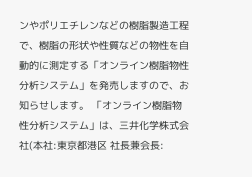ンやポリエチレンなどの樹脂製造工程で、樹脂の形状や性質などの物性を自動的に測定する「オンライン樹脂物性分析システム」を発売しますので、お知らせします。 「オンライン樹脂物性分析システム」は、三井化学株式会社(本社:東京都港区 社長兼会長: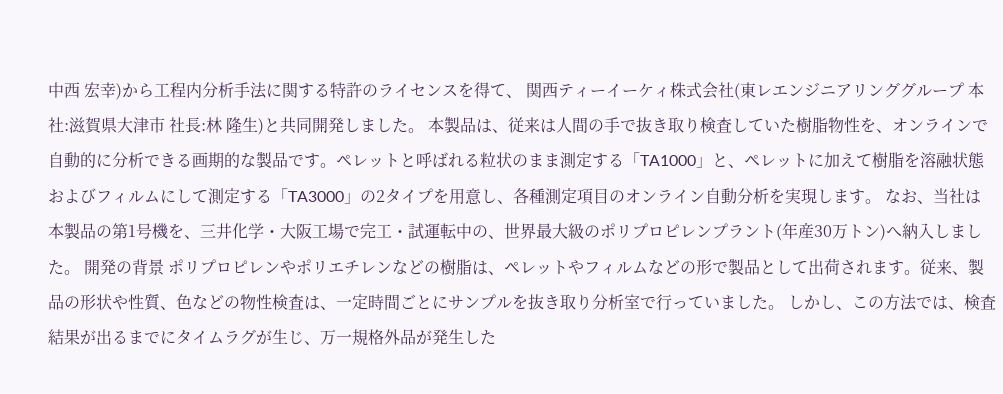中西 宏幸)から工程内分析手法に関する特許のライセンスを得て、 関西ティーイーケィ株式会社(東レエンジニアリンググループ 本社:滋賀県大津市 社長:林 隆生)と共同開発しました。 本製品は、従来は人間の手で抜き取り検査していた樹脂物性を、オンラインで自動的に分析できる画期的な製品です。ペレットと呼ばれる粒状のまま測定する「TA1000」と、ペレットに加えて樹脂を溶融状態およびフィルムにして測定する「TA3000」の2タイプを用意し、各種測定項目のオンライン自動分析を実現します。 なお、当社は本製品の第1号機を、三井化学・大阪工場で完工・試運転中の、世界最大級のポリプロピレンプラント(年産30万トン)へ納入しました。 開発の背景 ポリプロピレンやポリエチレンなどの樹脂は、ペレットやフィルムなどの形で製品として出荷されます。従来、製品の形状や性質、色などの物性検査は、一定時間ごとにサンプルを抜き取り分析室で行っていました。 しかし、この方法では、検査結果が出るまでにタイムラグが生じ、万一規格外品が発生した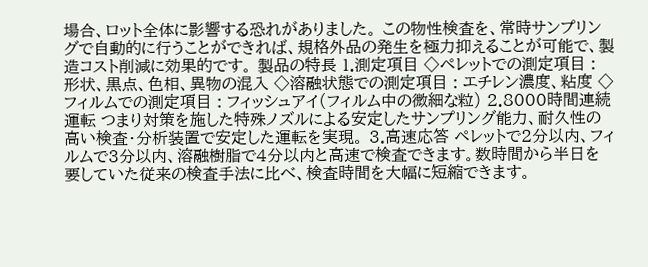場合、ロット全体に影響する恐れがありました。 この物性検査を、常時サンプリングで自動的に行うことができれば、規格外品の発生を極力抑えることが可能で、製造コスト削減に効果的です。 製品の特長 1.測定項目 ◇ペレットでの測定項目 : 形状、黒点、色相、異物の混入 ◇溶融状態での測定項目 : エチレン濃度、粘度 ◇フィルムでの測定項目 : フィッシュアイ(フィルム中の微細な粒) 2.8000時間連続運転 つまり対策を施した特殊ノズルによる安定したサンプリング能力、耐久性の高い検査・分析装置で安定した運転を実現。 3.高速応答 ペレットで2分以内、フィルムで3分以内、溶融樹脂で4分以内と高速で検査できます。数時間から半日を要していた従来の検査手法に比べ、検査時間を大幅に短縮できます。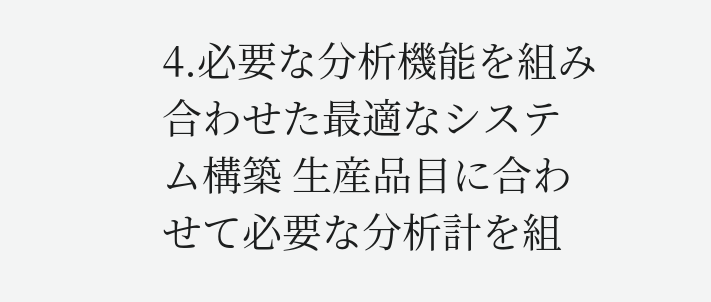4.必要な分析機能を組み合わせた最適なシステム構築 生産品目に合わせて必要な分析計を組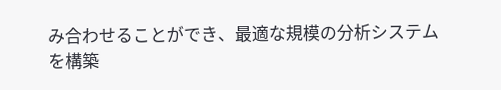み合わせることができ、最適な規模の分析システムを構築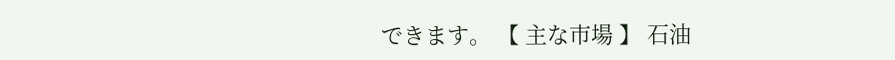できます。 【 主な市場 】 石油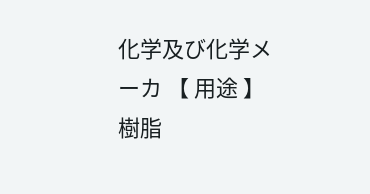化学及び化学メーカ 【 用途 】 樹脂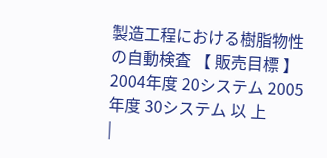製造工程における樹脂物性の自動検査 【 販売目標 】 2004年度 20システム 2005年度 30システム 以 上
|